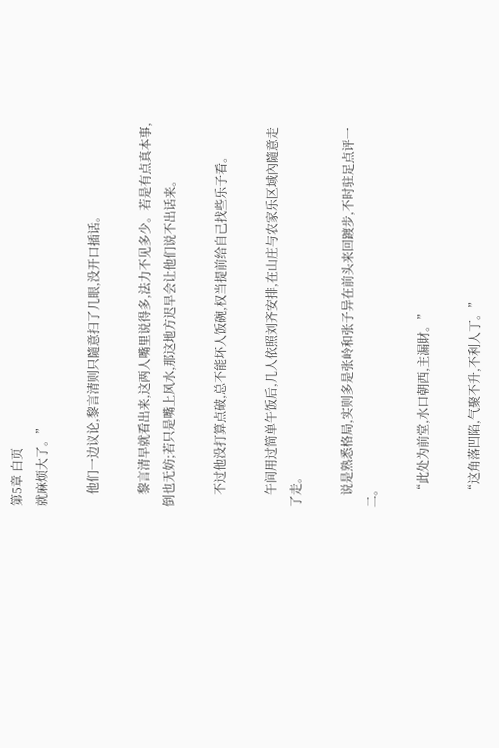第5章 白页
就麻烦大了。”

    他们一边议论,黎言清则只隨意扫了几眼,没开口插话。

    黎言清早就看出来,这两人嘴里说得多,法力不见多少。若是有点真本事,倒也无妨;若只是嘴上风水,那这地方迟早会让他们说不出话来。

    不过他没打算点破,总不能坏人饭碗,权当提前给自己找些乐子看。

    午间用过简单午饭后,几人依照刘齐安排,在山庄与农家乐区域內隨意走了走。

    说是熟悉格局,实则多是张岭和张子异在前头来回踱步,不时驻足点评一二。

    “此处为前堂,水口朝西,主漏財。”

    “这角落凹陷,气聚不升,不利人丁。”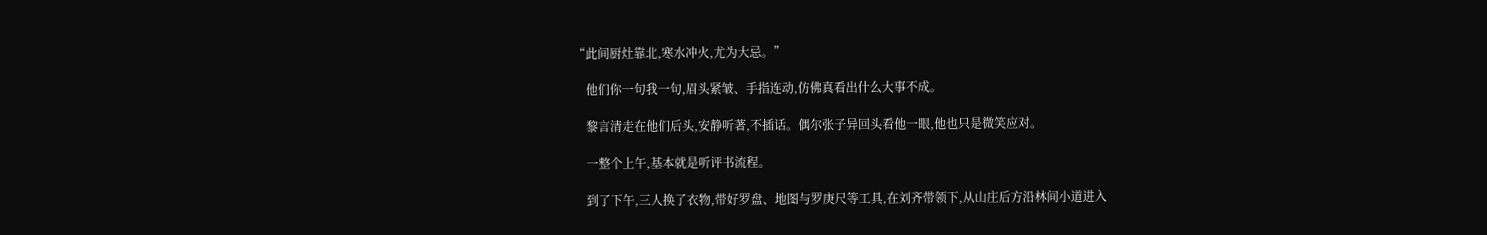“此间厨灶靠北,寒水冲火,尤为大忌。”

    他们你一句我一句,眉头紧皱、手指连动,仿佛真看出什么大事不成。

    黎言清走在他们后头,安静听著,不插话。偶尔张子异回头看他一眼,他也只是微笑应对。

    一整个上午,基本就是听评书流程。

    到了下午,三人换了衣物,带好罗盘、地图与罗庚尺等工具,在刘齐带领下,从山庄后方沿林间小道进入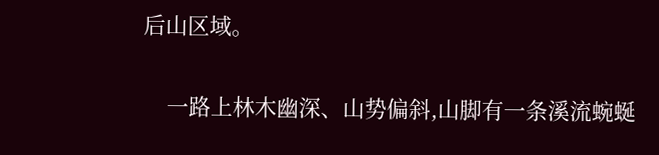后山区域。

    一路上林木幽深、山势偏斜,山脚有一条溪流蜿蜒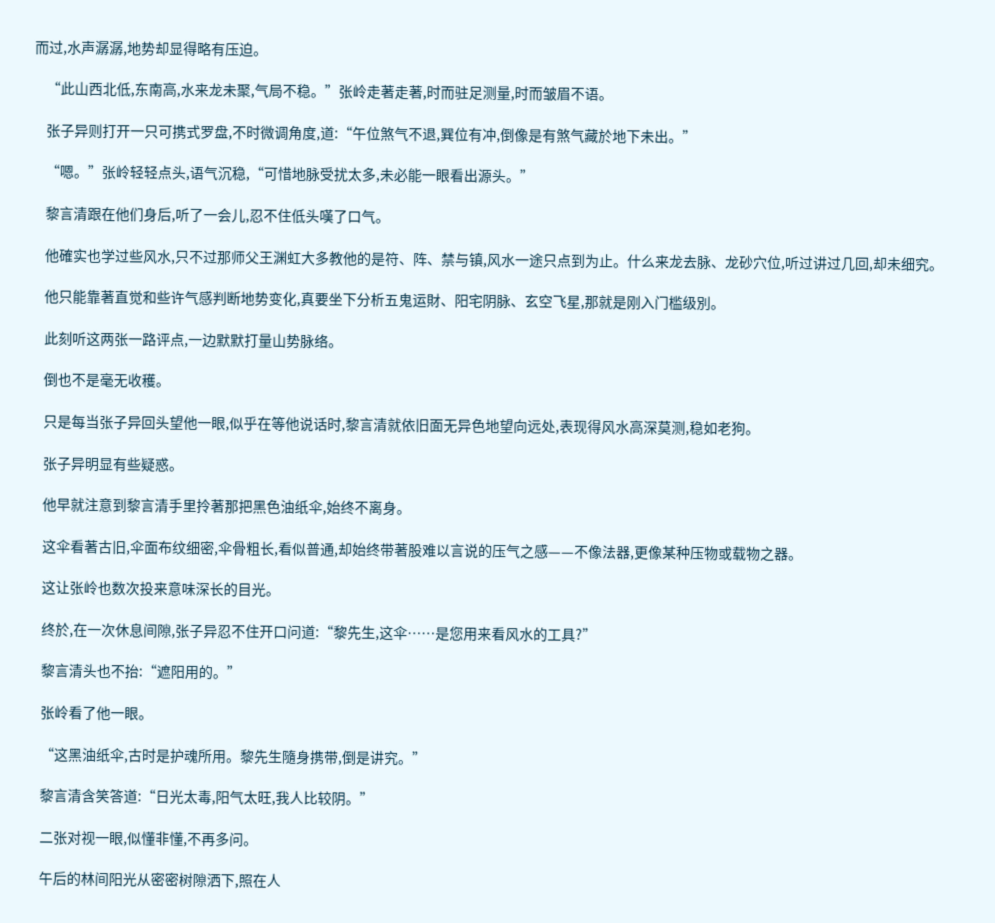而过,水声潺潺,地势却显得略有压迫。

    “此山西北低,东南高,水来龙未聚,气局不稳。”张岭走著走著,时而驻足测量,时而皱眉不语。

    张子异则打开一只可携式罗盘,不时微调角度,道:“午位煞气不退,巽位有冲,倒像是有煞气藏於地下未出。”

    “嗯。”张岭轻轻点头,语气沉稳,“可惜地脉受扰太多,未必能一眼看出源头。”

    黎言清跟在他们身后,听了一会儿,忍不住低头嘆了口气。

    他確实也学过些风水,只不过那师父王渊虹大多教他的是符、阵、禁与镇,风水一途只点到为止。什么来龙去脉、龙砂穴位,听过讲过几回,却未细究。

    他只能靠著直觉和些许气感判断地势变化,真要坐下分析五鬼运財、阳宅阴脉、玄空飞星,那就是刚入门槛级別。

    此刻听这两张一路评点,一边默默打量山势脉络。

    倒也不是毫无收穫。

    只是每当张子异回头望他一眼,似乎在等他说话时,黎言清就依旧面无异色地望向远处,表现得风水高深莫测,稳如老狗。

    张子异明显有些疑惑。

    他早就注意到黎言清手里拎著那把黑色油纸伞,始终不离身。

    这伞看著古旧,伞面布纹细密,伞骨粗长,看似普通,却始终带著股难以言说的压气之感——不像法器,更像某种压物或载物之器。

    这让张岭也数次投来意味深长的目光。

    终於,在一次休息间隙,张子异忍不住开口问道:“黎先生,这伞……是您用来看风水的工具?”

    黎言清头也不抬:“遮阳用的。”

    张岭看了他一眼。

    “这黑油纸伞,古时是护魂所用。黎先生隨身携带,倒是讲究。”

    黎言清含笑答道:“日光太毒,阳气太旺,我人比较阴。”

    二张对视一眼,似懂非懂,不再多问。

    午后的林间阳光从密密树隙洒下,照在人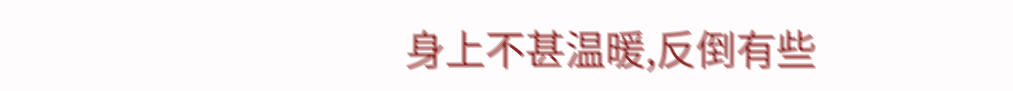身上不甚温暖,反倒有些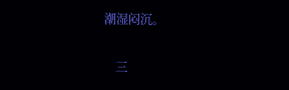潮湿闷沉。

    三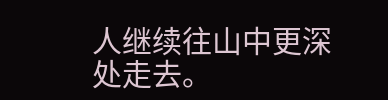人继续往山中更深处走去。